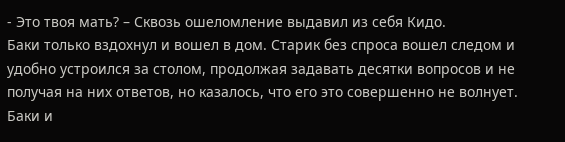- Это твоя мать? – Сквозь ошеломление выдавил из себя Кидо.
Баки только вздохнул и вошел в дом. Старик без спроса вошел следом и удобно устроился за столом, продолжая задавать десятки вопросов и не получая на них ответов, но казалось, что его это совершенно не волнует. Баки и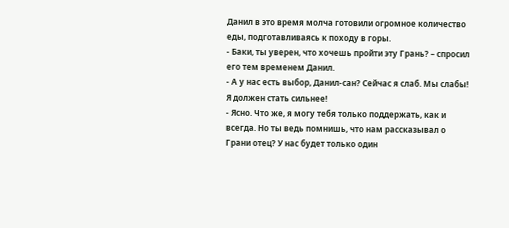Данил в это время молча готовили огромное количество еды, подготавливаясь к походу в горы.
- Баки, ты уверен, что хочешь пройти эту Грань? – спросил его тем временем Данил.
- А у нас есть выбор, Данил-сан? Сейчас я слаб. Мы слабы! Я должен стать сильнее!
- Ясно. Что же, я могу тебя только поддержать, как и всегда. Но ты ведь помнишь, что нам рассказывал о Грани отец? У нас будет только один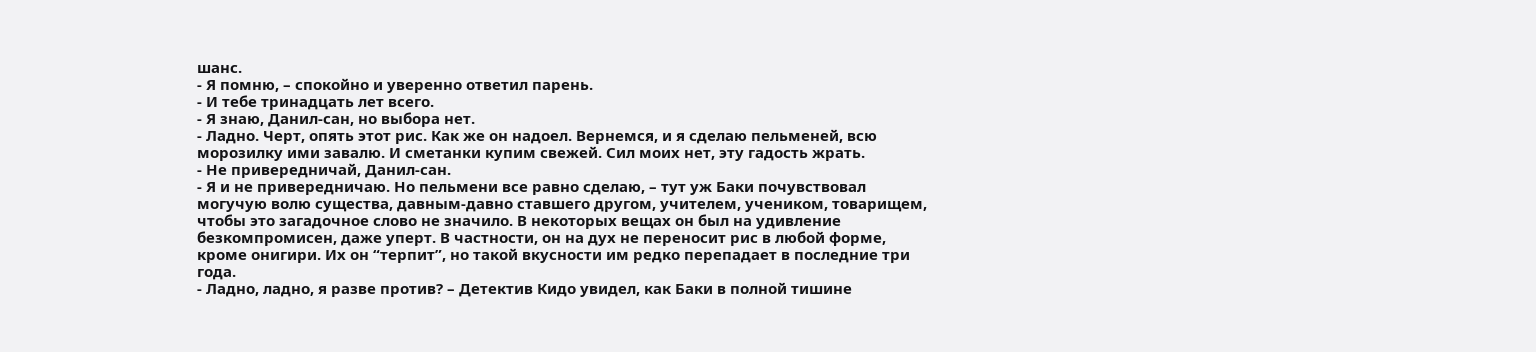шанс.
- Я помню, – спокойно и уверенно ответил парень.
- И тебе тринадцать лет всего.
- Я знаю, Данил-сан, но выбора нет.
- Ладно. Черт, опять этот рис. Как же он надоел. Вернемся, и я сделаю пельменей, всю морозилку ими завалю. И сметанки купим свежей. Сил моих нет, эту гадость жрать.
- Не привередничай, Данил-сан.
- Я и не привередничаю. Но пельмени все равно сделаю, – тут уж Баки почувствовал могучую волю существа, давным-давно ставшего другом, учителем, учеником, товарищем, чтобы это загадочное слово не значило. В некоторых вещах он был на удивление безкомпромисен, даже уперт. В частности, он на дух не переносит рис в любой форме, кроме онигири. Их он “терпит”, но такой вкусности им редко перепадает в последние три года.
- Ладно, ладно, я разве против? – Детектив Кидо увидел, как Баки в полной тишине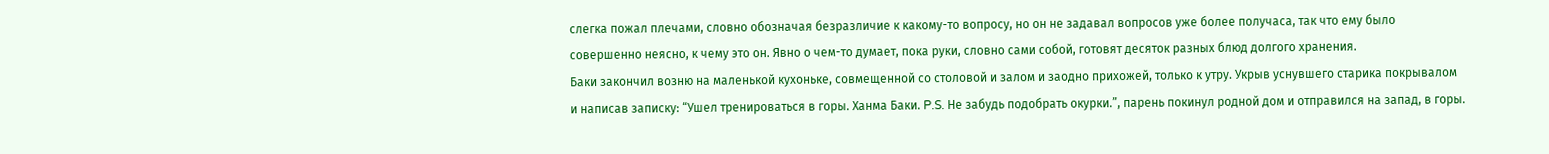слегка пожал плечами, словно обозначая безразличие к какому-то вопросу, но он не задавал вопросов уже более получаса, так что ему было совершенно неясно, к чему это он. Явно о чем-то думает, пока руки, словно сами собой, готовят десяток разных блюд долгого хранения.
Баки закончил возню на маленькой кухоньке, совмещенной со столовой и залом и заодно прихожей, только к утру. Укрыв уснувшего старика покрывалом и написав записку: “Ушел тренироваться в горы. Ханма Баки. P.S. Не забудь подобрать окурки.”, парень покинул родной дом и отправился на запад, в горы.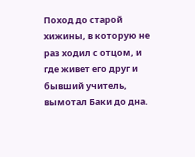Поход до старой хижины, в которую не раз ходил с отцом, и где живет его друг и бывший учитель, вымотал Баки до дна.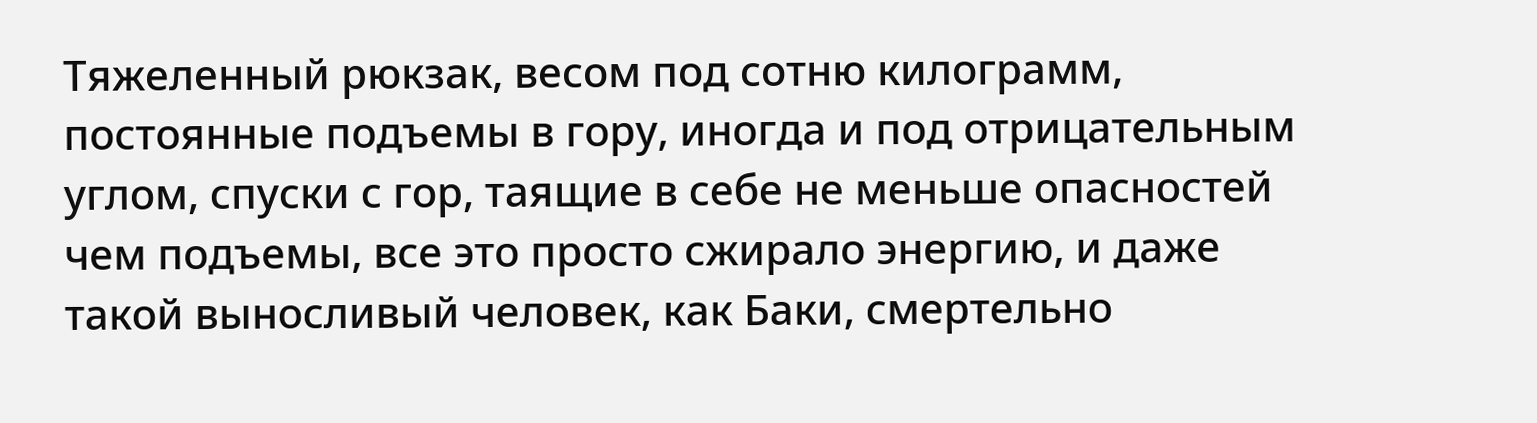Тяжеленный рюкзак, весом под сотню килограмм, постоянные подъемы в гору, иногда и под отрицательным углом, спуски с гор, таящие в себе не меньше опасностей чем подъемы, все это просто сжирало энергию, и даже такой выносливый человек, как Баки, смертельно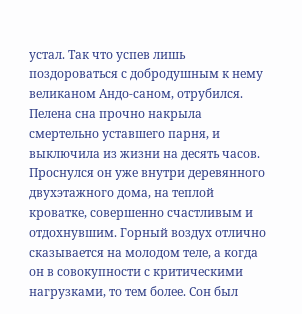устал. Так что успев лишь поздороваться с добродушным к нему великаном Андо-саном, отрубился. Пелена сна прочно накрыла смертельно уставшего парня, и выключила из жизни на десять часов.
Проснулся он уже внутри деревянного двухэтажного дома, на теплой кроватке, совершенно счастливым и отдохнувшим. Горный воздух отлично сказывается на молодом теле, а когда он в совокупности с критическими нагрузками, то тем более. Сон был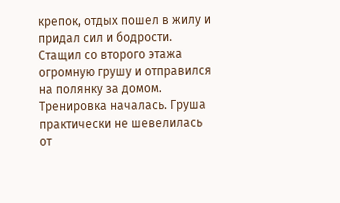крепок, отдых пошел в жилу и придал сил и бодрости.
Стащил со второго этажа огромную грушу и отправился на полянку за домом. Тренировка началась. Груша практически не шевелилась от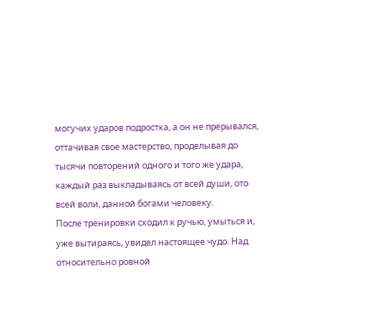могучих ударов подростка, а он не прерывался, оттачивая свое мастерство, проделывая до тысячи повторений одного и того же удара, каждый раз выкладываясь от всей души, ото всей воли, данной богами человеку.
После тренировки сходил к ручью, умыться и, уже вытираясь, увидел настоящее чудо. Над относительно ровной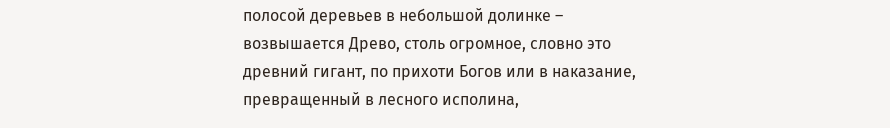полосой деревьев в небольшой долинке – возвышается Древо, столь огромное, словно это древний гигант, по прихоти Богов или в наказание, превращенный в лесного исполина,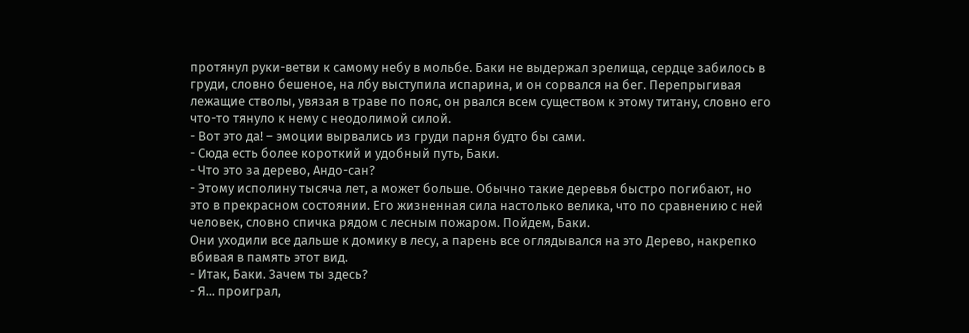протянул руки-ветви к самому небу в мольбе. Баки не выдержал зрелища, сердце забилось в груди, словно бешеное, на лбу выступила испарина, и он сорвался на бег. Перепрыгивая лежащие стволы, увязая в траве по пояс, он рвался всем существом к этому титану, словно его что-то тянуло к нему с неодолимой силой.
- Вот это да! – эмоции вырвались из груди парня будто бы сами.
- Сюда есть более короткий и удобный путь, Баки.
- Что это за дерево, Андо-сан?
- Этому исполину тысяча лет, а может больше. Обычно такие деревья быстро погибают, но это в прекрасном состоянии. Его жизненная сила настолько велика, что по сравнению с ней человек, словно спичка рядом с лесным пожаром. Пойдем, Баки.
Они уходили все дальше к домику в лесу, а парень все оглядывался на это Дерево, накрепко вбивая в память этот вид.
- Итак, Баки. Зачем ты здесь?
- Я... проиграл,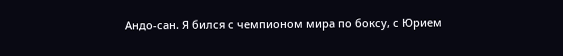Андо-сан. Я бился с чемпионом мира по боксу, с Юрием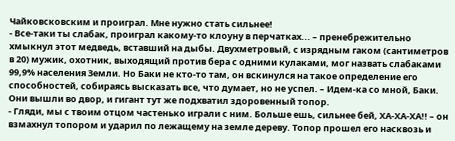Чайковсковским и проиграл. Мне нужно стать сильнее!
- Все-таки ты слабак, проиграл какому-то клоуну в перчатках... – пренебрежительно хмыкнул этот медведь, вставший на дыбы. Двухметровый, с изрядным гаком (сантиметров в 20) мужик, охотник, выходящий против бера с одними кулаками, мог назвать слабаками 99,9% населения Земли. Но Баки не кто-то там, он вскинулся на такое определение его способностей, собираясь высказать все, что думает, но не успел. – Идем-ка со мной, Баки.
Они вышли во двор, и гигант тут же подхватил здоровенный топор.
- Гляди, мы с твоим отцом частенько играли с ним. Больше ешь, сильнее бей, ХА-ХА-ХА!! – он взмахнул топором и ударил по лежащему на земле дереву. Топор прошел его насквозь и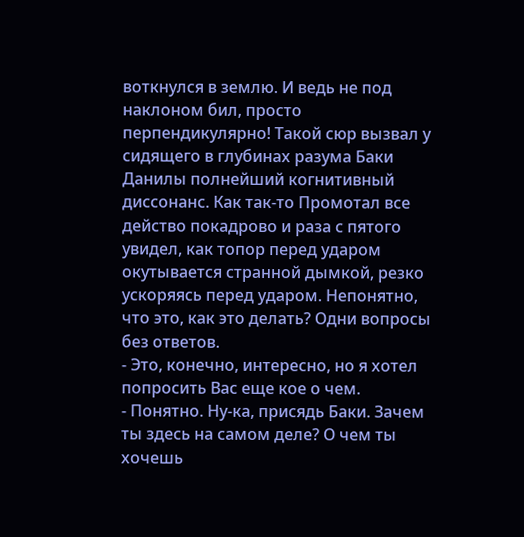воткнулся в землю. И ведь не под наклоном бил, просто перпендикулярно! Такой сюр вызвал у сидящего в глубинах разума Баки Данилы полнейший когнитивный диссонанс. Как так-то Промотал все действо покадрово и раза с пятого увидел, как топор перед ударом окутывается странной дымкой, резко ускоряясь перед ударом. Непонятно, что это, как это делать? Одни вопросы без ответов.
- Это, конечно, интересно, но я хотел попросить Вас еще кое о чем.
- Понятно. Ну-ка, присядь Баки. Зачем ты здесь на самом деле? О чем ты хочешь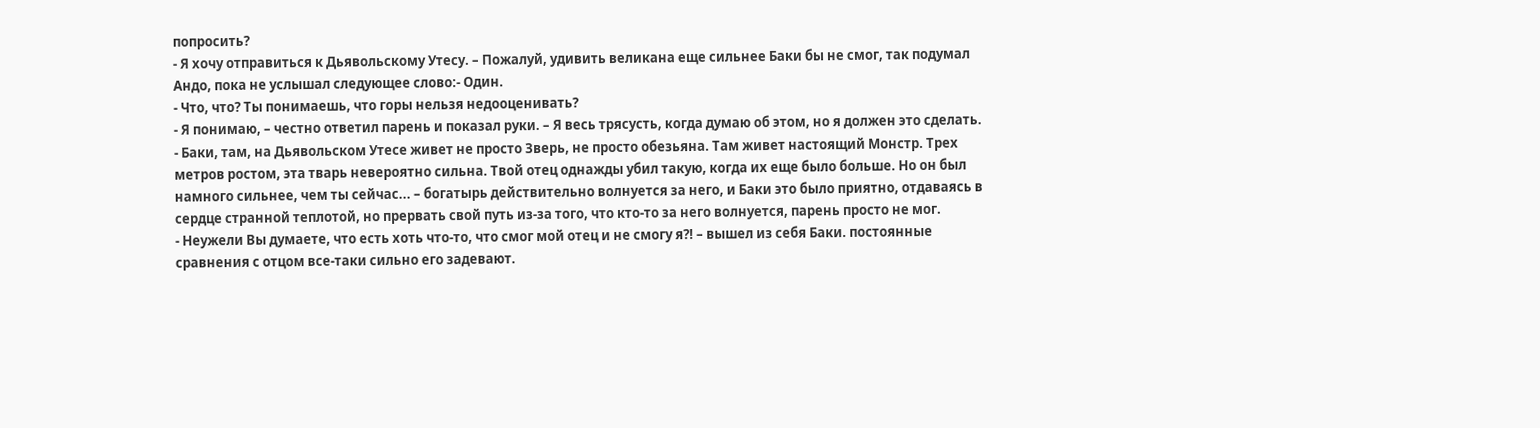попросить?
- Я хочу отправиться к Дьявольскому Утесу. – Пожалуй, удивить великана еще сильнее Баки бы не смог, так подумал Андо, пока не услышал следующее слово:- Один.
- Что, что? Ты понимаешь, что горы нельзя недооценивать?
- Я понимаю, – честно ответил парень и показал руки. – Я весь трясусть, когда думаю об этом, но я должен это сделать.
- Баки, там, на Дьявольском Утесе живет не просто Зверь, не просто обезьяна. Там живет настоящий Монстр. Трех метров ростом, эта тварь невероятно сильна. Твой отец однажды убил такую, когда их еще было больше. Но он был намного сильнее, чем ты сейчас... – богатырь действительно волнуется за него, и Баки это было приятно, отдаваясь в сердце странной теплотой, но прервать свой путь из-за того, что кто-то за него волнуется, парень просто не мог.
- Неужели Вы думаете, что есть хоть что-то, что смог мой отец и не смогу я?! – вышел из себя Баки. постоянные сравнения с отцом все-таки сильно его задевают.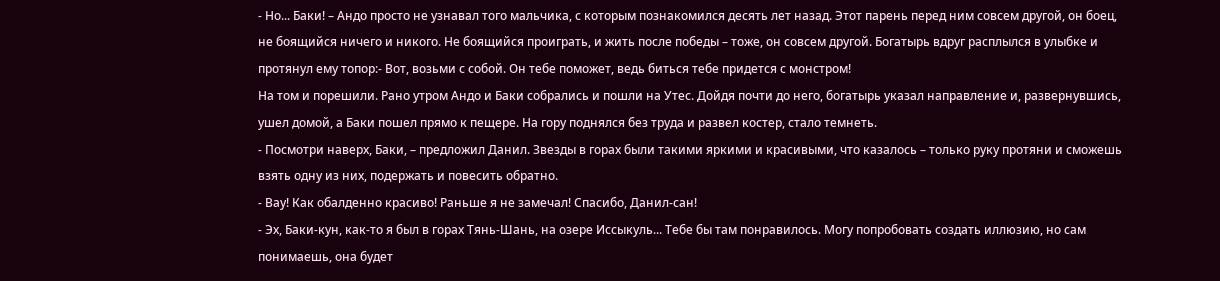- Но... Баки! – Андо просто не узнавал того мальчика, с которым познакомился десять лет назад. Этот парень перед ним совсем другой, он боец, не боящийся ничего и никого. Не боящийся проиграть, и жить после победы – тоже, он совсем другой. Богатырь вдруг расплылся в улыбке и протянул ему топор:- Вот, возьми с собой. Он тебе поможет, ведь биться тебе придется с монстром!
На том и порешили. Рано утром Андо и Баки собрались и пошли на Утес. Дойдя почти до него, богатырь указал направление и, развернувшись, ушел домой, а Баки пошел прямо к пещере. На гору поднялся без труда и развел костер, стало темнеть.
- Посмотри наверх, Баки, – предложил Данил. Звезды в горах были такими яркими и красивыми, что казалось – только руку протяни и сможешь взять одну из них, подержать и повесить обратно.
- Вау! Как обалденно красиво! Раньше я не замечал! Спасибо, Данил-сан!
- Эх, Баки-кун, как-то я был в горах Тянь-Шань, на озере Иссыкуль... Тебе бы там понравилось. Могу попробовать создать иллюзию, но сам понимаешь, она будет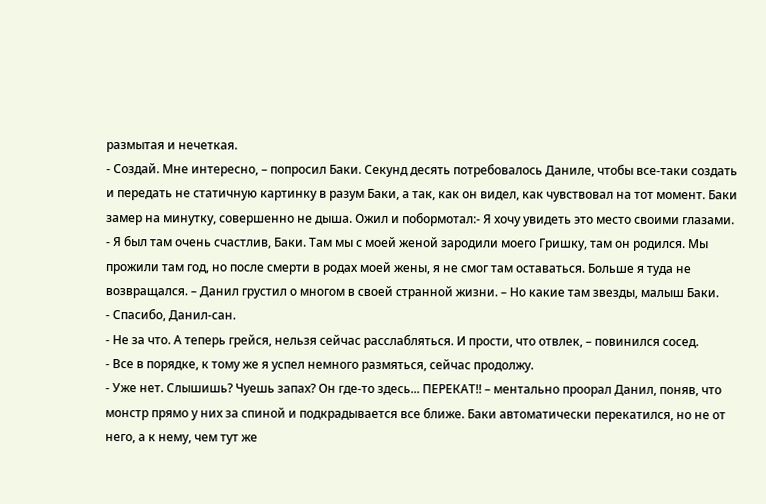размытая и нечеткая.
- Создай. Мне интересно, – попросил Баки. Секунд десять потребовалось Даниле, чтобы все-таки создать и передать не статичную картинку в разум Баки, а так, как он видел, как чувствовал на тот момент. Баки замер на минутку, совершенно не дыша. Ожил и побормотал:- Я хочу увидеть это место своими глазами.
- Я был там очень счастлив, Баки. Там мы с моей женой зародили моего Гришку, там он родился. Мы прожили там год, но после смерти в родах моей жены, я не смог там оставаться. Больше я туда не возвращался. – Данил грустил о многом в своей странной жизни. – Но какие там звезды, малыш Баки.
- Спасибо, Данил-сан.
- Не за что. А теперь грейся, нельзя сейчас расслабляться. И прости, что отвлек, – повинился сосед.
- Все в порядке, к тому же я успел немного размяться, сейчас продолжу.
- Уже нет. Слышишь? Чуешь запах? Он где-то здесь... ПЕРЕКАТ!! – ментально проорал Данил, поняв, что монстр прямо у них за спиной и подкрадывается все ближе. Баки автоматически перекатился, но не от него, а к нему, чем тут же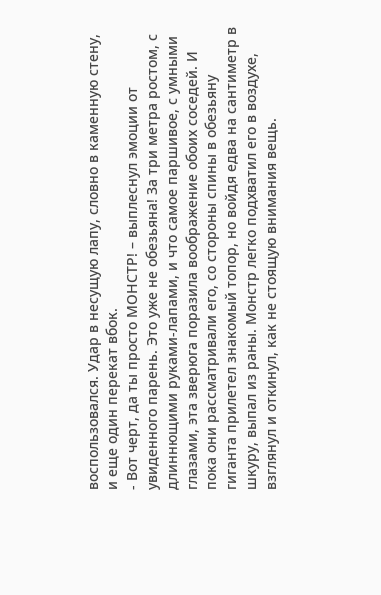воспользовался. Удар в несущую лапу, словно в каменную стену, и еще один перекат вбок.
- Вот черт, да ты просто МОНСТР! – выплеснул эмоции от увиденного парень. Это уже не обезьяна! За три метра ростом, с длиннющими руками-лапами, и что самое паршивое, с умными глазами, эта зверюга поразила воображение обоих соседей. И пока они рассматривали его, со стороны спины в обезьяну гиганта прилетел знакомый топор, но войдя едва на сантиметр в шкуру, выпал из раны. Монстр легко подхватил его в воздухе, взглянул и откинул, как не стоящую внимания вещь.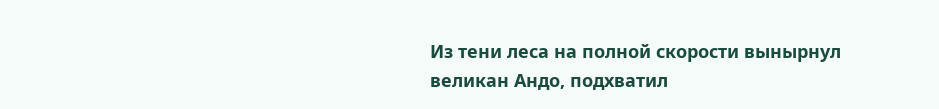Из тени леса на полной скорости вынырнул великан Андо, подхватил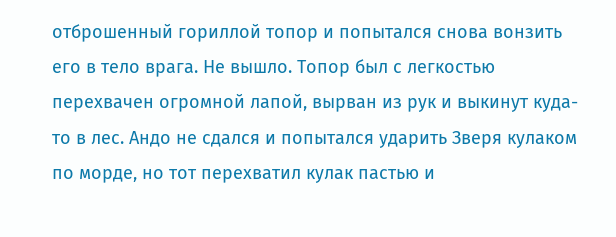отброшенный гориллой топор и попытался снова вонзить его в тело врага. Не вышло. Топор был с легкостью перехвачен огромной лапой, вырван из рук и выкинут куда-то в лес. Андо не сдался и попытался ударить Зверя кулаком по морде, но тот перехватил кулак пастью и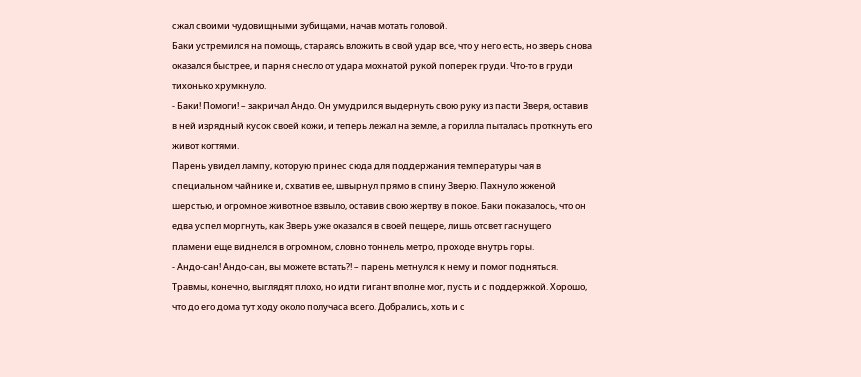сжал своими чудовищными зубищами, начав мотать головой.
Баки устремился на помощь, стараясь вложить в свой удар все, что у него есть, но зверь снова оказался быстрее, и парня снесло от удара мохнатой рукой поперек груди. Что-то в груди тихонько хрумкнуло.
- Баки! Помоги! – закричал Андо. Он умудрился выдернуть свою руку из пасти Зверя, оставив в ней изрядный кусок своей кожи, и теперь лежал на земле, а горилла пыталась проткнуть его живот когтями.
Парень увидел лампу, которую принес сюда для поддержания температуры чая в специальном чайнике и, схватив ее, швырнул прямо в спину Зверю. Пахнуло жженой шерстью, и огромное животное взвыло, оставив свою жертву в покое. Баки показалось, что он едва успел моргнуть, как Зверь уже оказался в своей пещере, лишь отсвет гаснущего пламени еще виднелся в огромном, словно тоннель метро, проходе внутрь горы.
- Андо-сан! Андо-сан, вы можете встать?! – парень метнулся к нему и помог подняться. Травмы, конечно, выглядят плохо, но идти гигант вполне мог, пусть и с поддержкой. Хорошо, что до его дома тут ходу около получаса всего. Добрались, хоть и с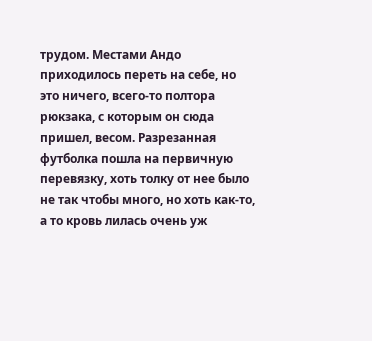трудом. Местами Андо приходилось переть на себе, но это ничего, всего-то полтора рюкзака, с которым он сюда пришел, весом. Разрезанная футболка пошла на первичную перевязку, хоть толку от нее было не так чтобы много, но хоть как-то, а то кровь лилась очень уж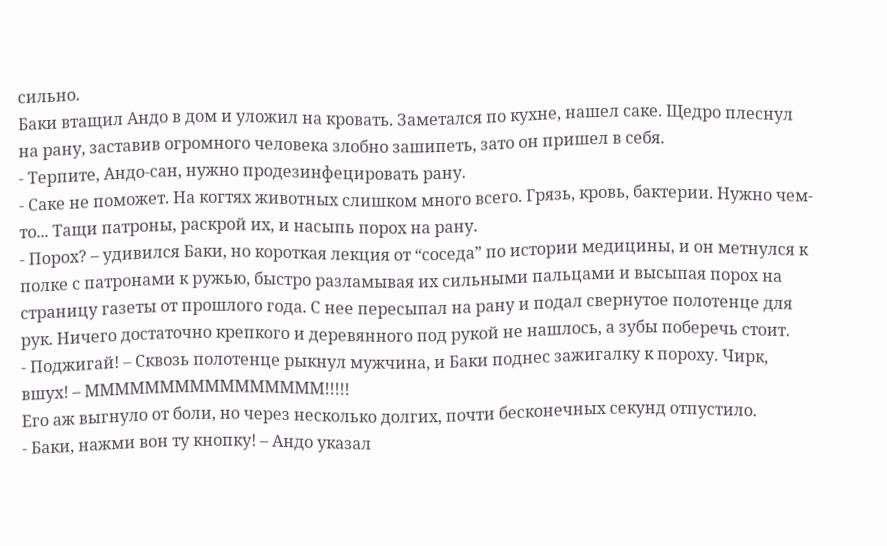сильно.
Баки втащил Андо в дом и уложил на кровать. Заметался по кухне, нашел саке. Щедро плеснул на рану, заставив огромного человека злобно зашипеть, зато он пришел в себя.
- Терпите, Андо-сан, нужно продезинфецировать рану.
- Саке не поможет. На когтях животных слишком много всего. Грязь, кровь, бактерии. Нужно чем-то... Тащи патроны, раскрой их, и насыпь порох на рану.
- Порох? – удивился Баки, но короткая лекция от “соседа” по истории медицины, и он метнулся к полке с патронами к ружью, быстро разламывая их сильными пальцами и высыпая порох на страницу газеты от прошлого года. С нее пересыпал на рану и подал свернутое полотенце для рук. Ничего достаточно крепкого и деревянного под рукой не нашлось, а зубы поберечь стоит.
- Поджигай! – Сквозь полотенце рыкнул мужчина, и Баки поднес зажигалку к пороху. Чирк, вшух! – ММММММММММММММММ!!!!!
Его аж выгнуло от боли, но через несколько долгих, почти бесконечных секунд отпустило.
- Баки, нажми вон ту кнопку! – Андо указал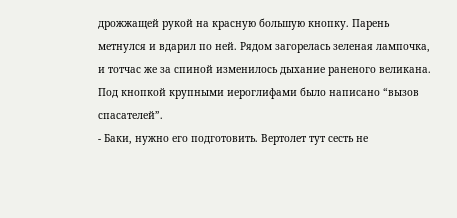дрожжащей рукой на красную большую кнопку. Парень метнулся и вдарил по ней. Рядом загорелась зеленая лампочка, и тотчас же за спиной изменилось дыхание раненого великана. Под кнопкой крупными иероглифами было написано “вызов спасателей”.
- Баки, нужно его подготовить. Вертолет тут сесть не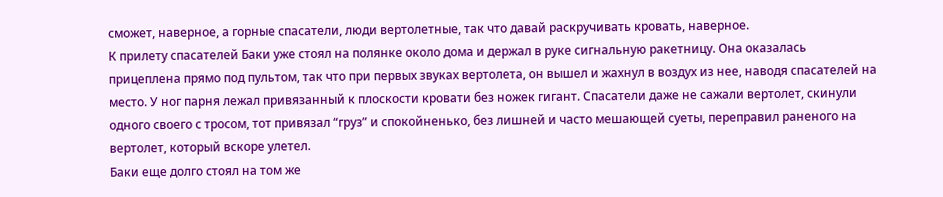сможет, наверное, а горные спасатели, люди вертолетные, так что давай раскручивать кровать, наверное.
К прилету спасателей Баки уже стоял на полянке около дома и держал в руке сигнальную ракетницу. Она оказалась прицеплена прямо под пультом, так что при первых звуках вертолета, он вышел и жахнул в воздух из нее, наводя спасателей на место. У ног парня лежал привязанный к плоскости кровати без ножек гигант. Спасатели даже не сажали вертолет, скинули одного своего с тросом, тот привязал “груз” и спокойненько, без лишней и часто мешающей суеты, переправил раненого на вертолет, который вскоре улетел.
Баки еще долго стоял на том же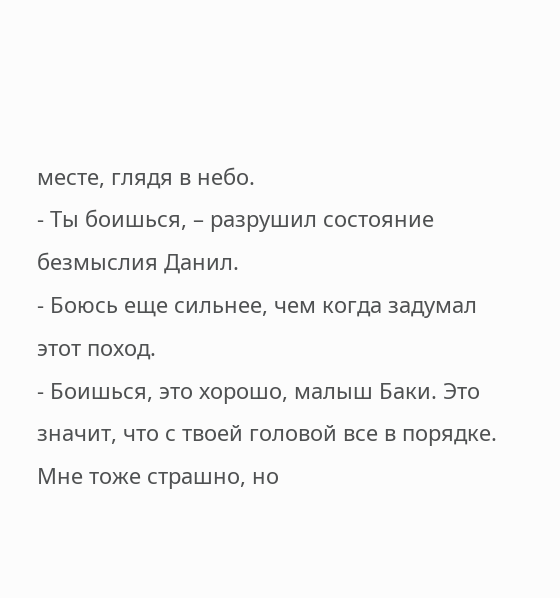месте, глядя в небо.
- Ты боишься, – разрушил состояние безмыслия Данил.
- Боюсь еще сильнее, чем когда задумал этот поход.
- Боишься, это хорошо, малыш Баки. Это значит, что с твоей головой все в порядке. Мне тоже страшно, но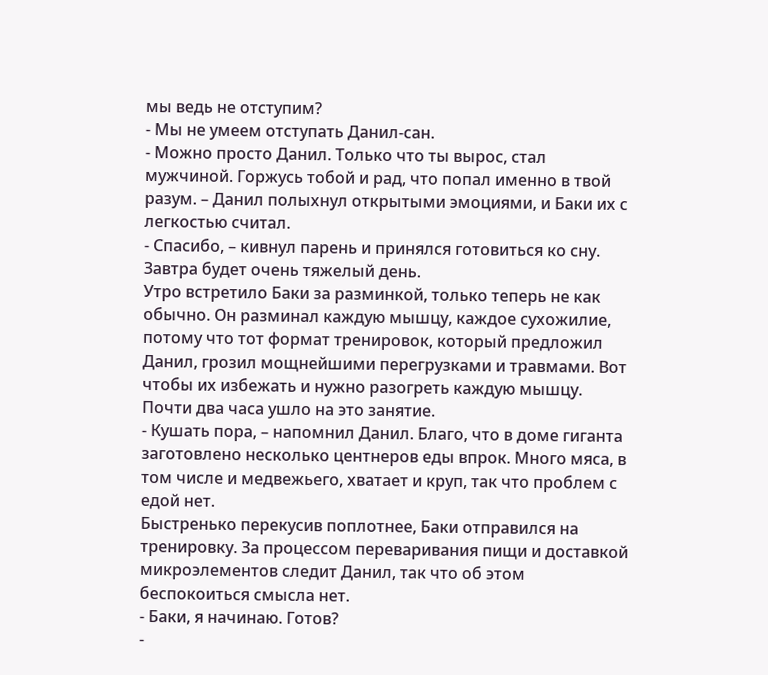мы ведь не отступим?
- Мы не умеем отступать Данил-сан.
- Можно просто Данил. Только что ты вырос, стал мужчиной. Горжусь тобой и рад, что попал именно в твой разум. – Данил полыхнул открытыми эмоциями, и Баки их с легкостью считал.
- Спасибо, – кивнул парень и принялся готовиться ко сну. Завтра будет очень тяжелый день.
Утро встретило Баки за разминкой, только теперь не как обычно. Он разминал каждую мышцу, каждое сухожилие, потому что тот формат тренировок, который предложил Данил, грозил мощнейшими перегрузками и травмами. Вот чтобы их избежать и нужно разогреть каждую мышцу. Почти два часа ушло на это занятие.
- Кушать пора, – напомнил Данил. Благо, что в доме гиганта заготовлено несколько центнеров еды впрок. Много мяса, в том числе и медвежьего, хватает и круп, так что проблем с едой нет.
Быстренько перекусив поплотнее, Баки отправился на тренировку. За процессом переваривания пищи и доставкой микроэлементов следит Данил, так что об этом беспокоиться смысла нет.
- Баки, я начинаю. Готов?
-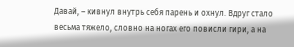Давай, – кивнул внутрь себя парень и охнул. Вдруг стало весьма тяжело, словно на ногах его повисли гири, а на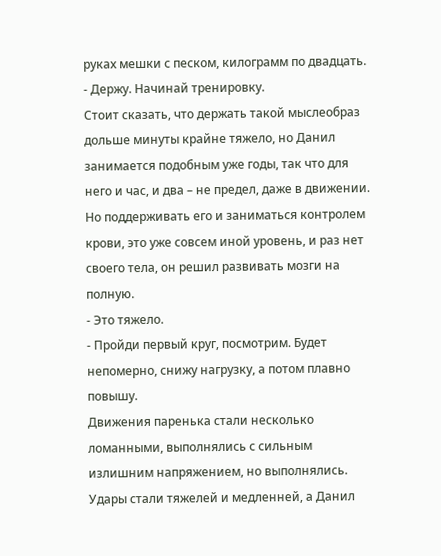руках мешки с песком, килограмм по двадцать.
- Держу. Начинай тренировку.
Стоит сказать, что держать такой мыслеобраз дольше минуты крайне тяжело, но Данил занимается подобным уже годы, так что для него и час, и два – не предел, даже в движении. Но поддерживать его и заниматься контролем крови, это уже совсем иной уровень, и раз нет своего тела, он решил развивать мозги на полную.
- Это тяжело.
- Пройди первый круг, посмотрим. Будет непомерно, снижу нагрузку, а потом плавно повышу.
Движения паренька стали несколько ломанными, выполнялись с сильным излишним напряжением, но выполнялись. Удары стали тяжелей и медленней, а Данил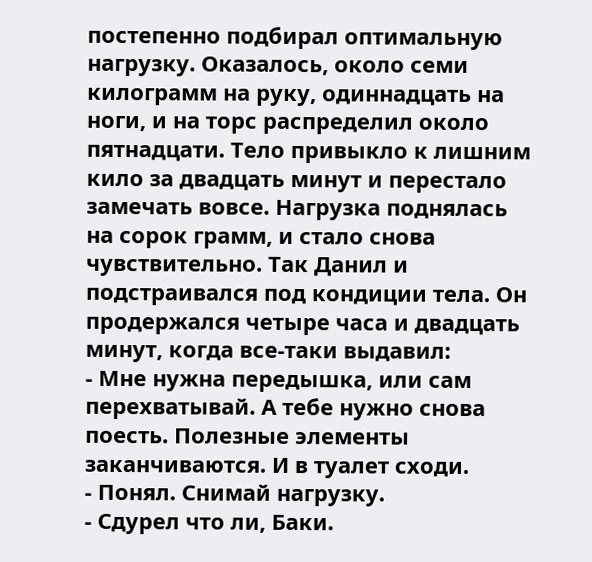постепенно подбирал оптимальную нагрузку. Оказалось, около семи килограмм на руку, одиннадцать на ноги, и на торс распределил около пятнадцати. Тело привыкло к лишним кило за двадцать минут и перестало замечать вовсе. Нагрузка поднялась на сорок грамм, и стало снова чувствительно. Так Данил и подстраивался под кондиции тела. Он продержался четыре часа и двадцать минут, когда все-таки выдавил:
- Мне нужна передышка, или сам перехватывай. А тебе нужно снова поесть. Полезные элементы заканчиваются. И в туалет сходи.
- Понял. Снимай нагрузку.
- Сдурел что ли, Баки.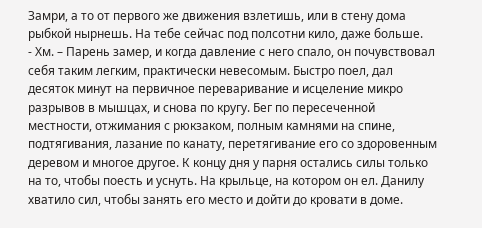Замри, а то от первого же движения взлетишь, или в стену дома рыбкой нырнешь. На тебе сейчас под полсотни кило, даже больше.
- Хм. – Парень замер, и когда давление с него спало, он почувствовал себя таким легким, практически невесомым. Быстро поел, дал десяток минут на первичное переваривание и исцеление микро разрывов в мышцах, и снова по кругу. Бег по пересеченной местности, отжимания с рюкзаком, полным камнями на спине, подтягивания, лазание по канату, перетягивание его со здоровенным деревом и многое другое. К концу дня у парня остались силы только на то, чтобы поесть и уснуть. На крыльце, на котором он ел. Данилу хватило сил, чтобы занять его место и дойти до кровати в доме.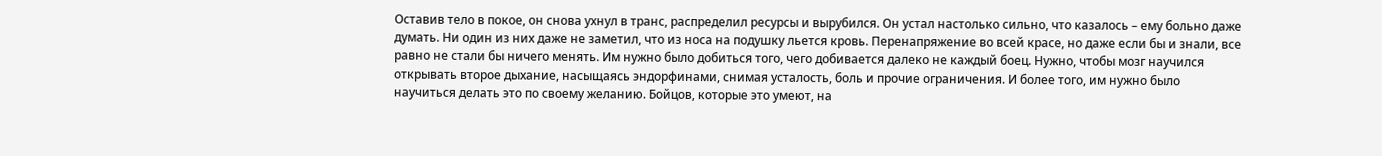Оставив тело в покое, он снова ухнул в транс, распределил ресурсы и вырубился. Он устал настолько сильно, что казалось – ему больно даже думать. Ни один из них даже не заметил, что из носа на подушку льется кровь. Перенапряжение во всей красе, но даже если бы и знали, все равно не стали бы ничего менять. Им нужно было добиться того, чего добивается далеко не каждый боец. Нужно, чтобы мозг научился открывать второе дыхание, насыщаясь эндорфинами, снимая усталость, боль и прочие ограничения. И более того, им нужно было научиться делать это по своему желанию. Бойцов, которые это умеют, на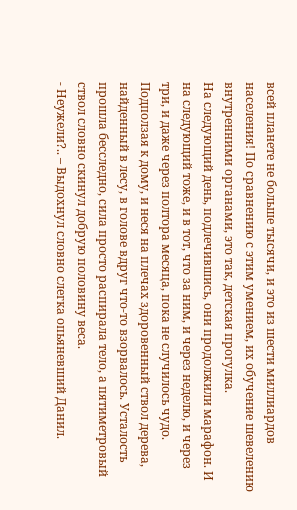всей планете не больше тысячи, и это из шести миллиардов населения! По сравнению с этим умением, их обучение шевелению внутренними органами, это так, детская прогулка.
На следующий день, подлечившись, они продолжили марафон. И на следующий тоже, и в тот, что за ним, и через неделю, и через три, и даже через полтора месяца, пока не случилось чудо. Подползая к дому, и неся на плечах здоровенный ствол дерева, найденный в лесу, в голове вдруг что-то взорвалось. Усталость прошла бесследно, сила просто распирала тело, а пятиметровый ствол словно скинул добрую половину веса.
- Неужели?.. – Выдохнул словно слегка опьяневший Данил.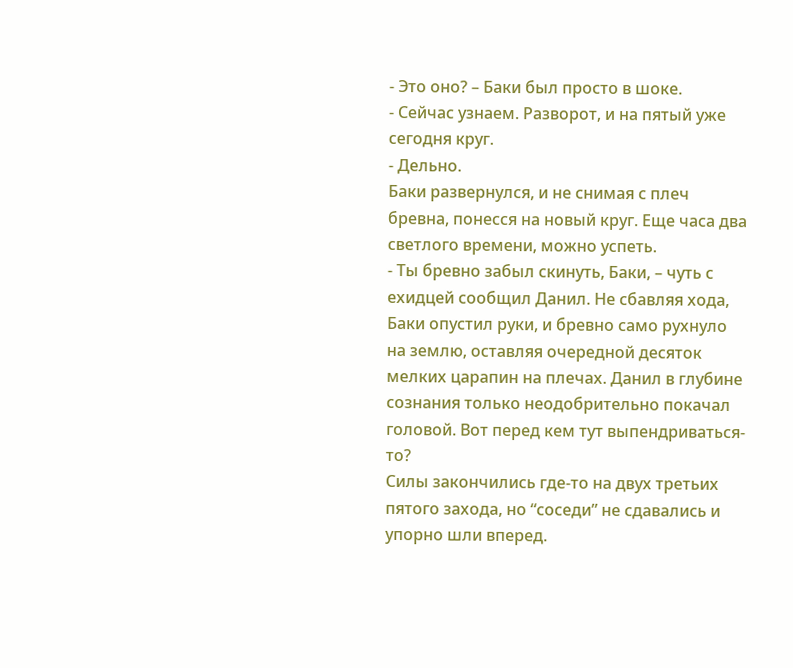- Это оно? – Баки был просто в шоке.
- Сейчас узнаем. Разворот, и на пятый уже сегодня круг.
- Дельно.
Баки развернулся, и не снимая с плеч бревна, понесся на новый круг. Еще часа два светлого времени, можно успеть.
- Ты бревно забыл скинуть, Баки, – чуть с ехидцей сообщил Данил. Не сбавляя хода, Баки опустил руки, и бревно само рухнуло на землю, оставляя очередной десяток мелких царапин на плечах. Данил в глубине сознания только неодобрительно покачал головой. Вот перед кем тут выпендриваться-то?
Силы закончились где-то на двух третьих пятого захода, но “соседи” не сдавались и упорно шли вперед.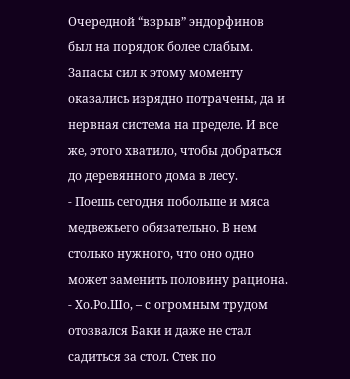Очередной “взрыв” эндорфинов был на порядок более слабым. Запасы сил к этому моменту оказались изрядно потрачены, да и нервная система на пределе. И все же, этого хватило, чтобы добраться до деревянного дома в лесу.
- Поешь сегодня побольше и мяса медвежьего обязательно. В нем столько нужного, что оно одно может заменить половину рациона.
- Хо.Ро.Шо, – с огромным трудом отозвался Баки и даже не стал садиться за стол. Стек по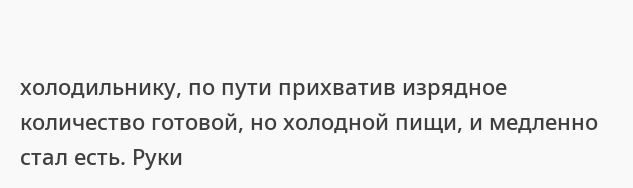холодильнику, по пути прихватив изрядное количество готовой, но холодной пищи, и медленно стал есть. Руки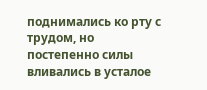поднимались ко рту с трудом, но постепенно силы вливались в усталое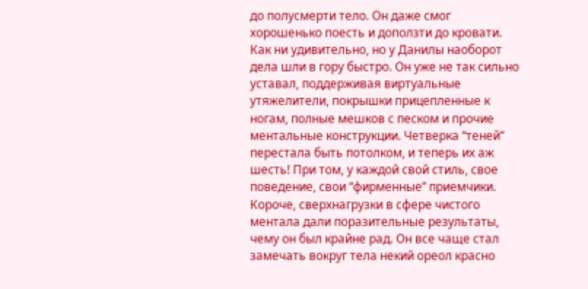до полусмерти тело. Он даже смог хорошенько поесть и доползти до кровати. Как ни удивительно, но у Данилы наоборот дела шли в гору быстро. Он уже не так сильно уставал, поддерживая виртуальные утяжелители, покрышки прицепленные к ногам, полные мешков с песком и прочие ментальные конструкции. Четверка “теней” перестала быть потолком, и теперь их аж шесть! При том, у каждой свой стиль, свое поведение, свои “фирменные” приемчики. Короче, сверхнагрузки в сфере чистого ментала дали поразительные результаты, чему он был крайне рад. Он все чаще стал замечать вокруг тела некий ореол красно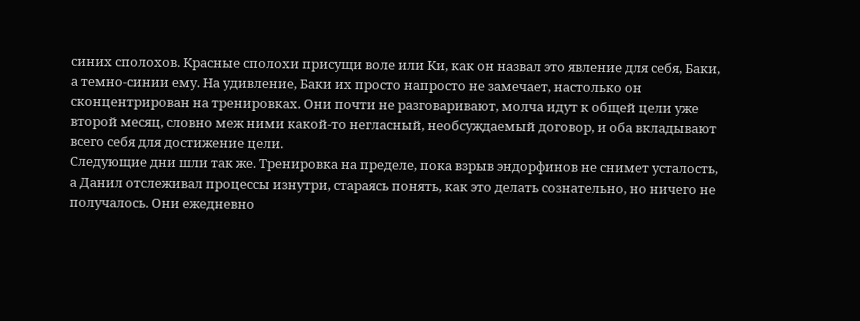синих сполохов. Красные сполохи присущи воле или Ки, как он назвал это явление для себя, Баки, а темно-синии ему. На удивление, Баки их просто напросто не замечает, настолько он сконцентрирован на тренировках. Они почти не разговаривают, молча идут к общей цели уже второй месяц, словно меж ними какой-то негласный, необсуждаемый договор, и оба вкладывают всего себя для достижение цели.
Следующие дни шли так же. Тренировка на пределе, пока взрыв эндорфинов не снимет усталость, а Данил отслеживал процессы изнутри, стараясь понять, как это делать сознательно, но ничего не получалось. Они ежедневно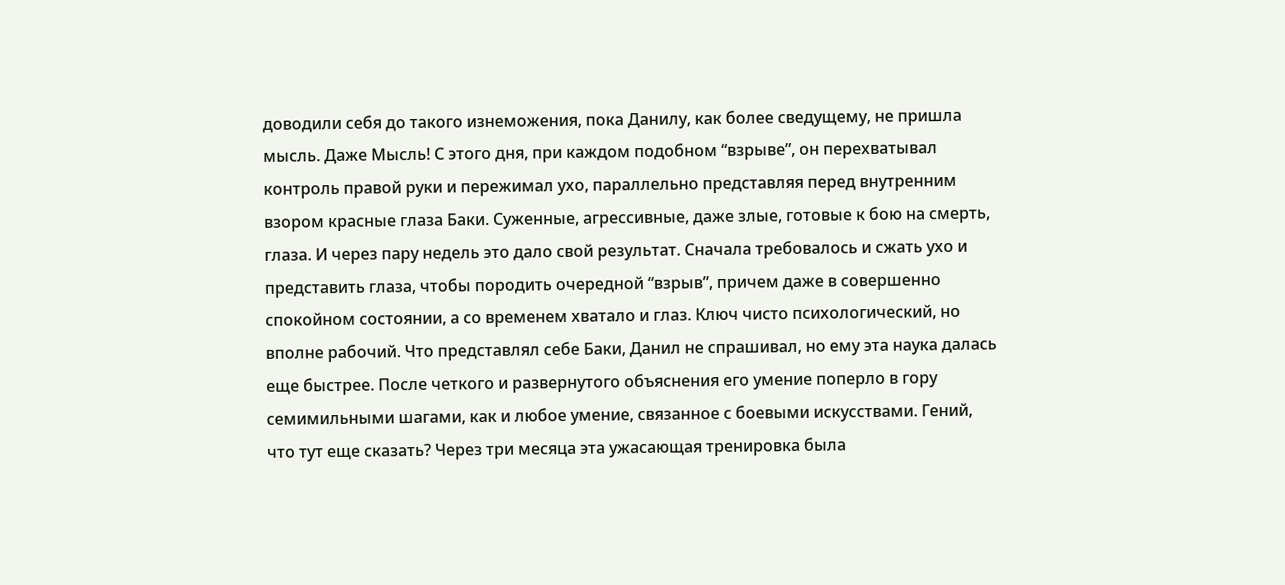доводили себя до такого изнеможения, пока Данилу, как более сведущему, не пришла мысль. Даже Мысль! С этого дня, при каждом подобном “взрыве”, он перехватывал контроль правой руки и пережимал ухо, параллельно представляя перед внутренним взором красные глаза Баки. Суженные, агрессивные, даже злые, готовые к бою на смерть, глаза. И через пару недель это дало свой результат. Сначала требовалось и сжать ухо и представить глаза, чтобы породить очередной “взрыв”, причем даже в совершенно спокойном состоянии, а со временем хватало и глаз. Ключ чисто психологический, но вполне рабочий. Что представлял себе Баки, Данил не спрашивал, но ему эта наука далась еще быстрее. После четкого и развернутого объяснения его умение поперло в гору семимильными шагами, как и любое умение, связанное с боевыми искусствами. Гений, что тут еще сказать? Через три месяца эта ужасающая тренировка была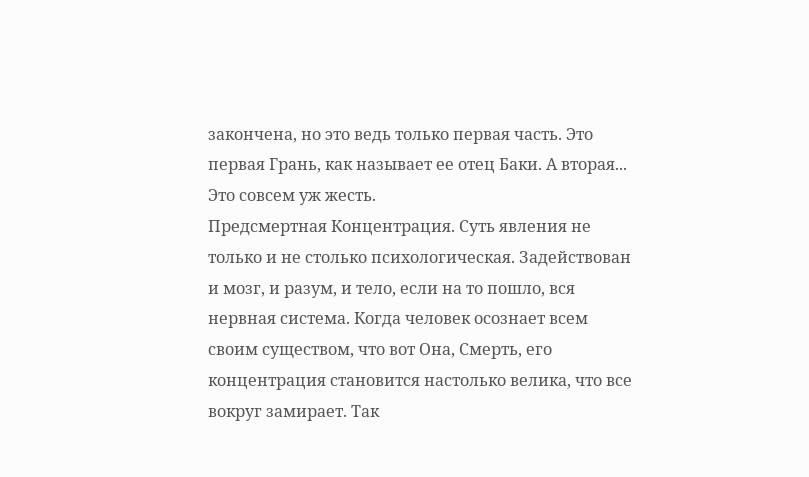закончена, но это ведь только первая часть. Это первая Грань, как называет ее отец Баки. А вторая... Это совсем уж жесть.
Предсмертная Концентрация. Суть явления не только и не столько психологическая. Задействован и мозг, и разум, и тело, если на то пошло, вся нервная система. Когда человек осознает всем своим существом, что вот Она, Смерть, его концентрация становится настолько велика, что все вокруг замирает. Так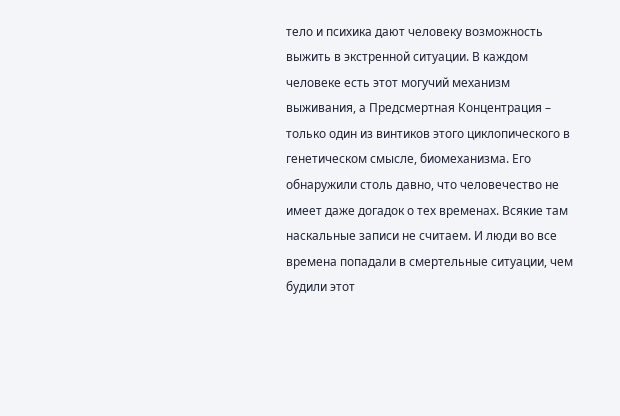тело и психика дают человеку возможность выжить в экстренной ситуации. В каждом человеке есть этот могучий механизм выживания, а Предсмертная Концентрация – только один из винтиков этого циклопического в генетическом смысле, биомеханизма. Его обнаружили столь давно, что человечество не имеет даже догадок о тех временах. Всякие там наскальные записи не считаем. И люди во все времена попадали в смертельные ситуации, чем будили этот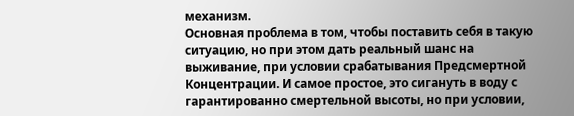механизм.
Основная проблема в том, чтобы поставить себя в такую ситуацию, но при этом дать реальный шанс на выживание, при условии срабатывания Предсмертной Концентрации. И самое простое, это сигануть в воду с гарантированно смертельной высоты, но при условии,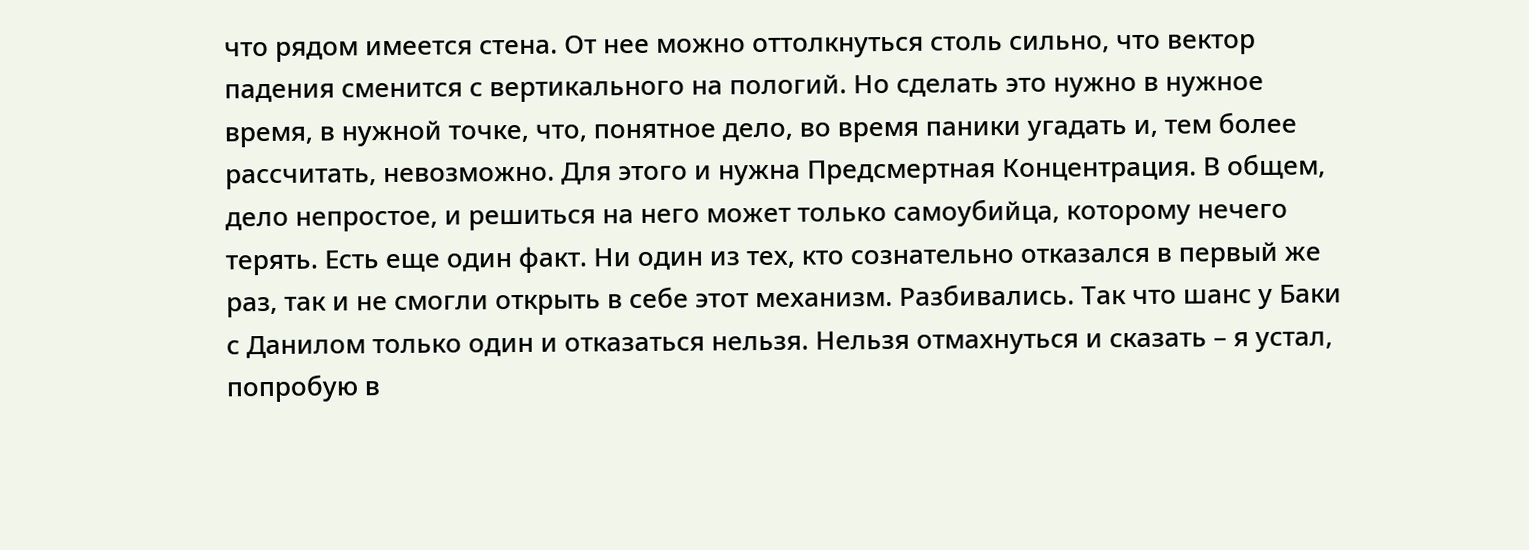что рядом имеется стена. От нее можно оттолкнуться столь сильно, что вектор падения сменится с вертикального на пологий. Но сделать это нужно в нужное время, в нужной точке, что, понятное дело, во время паники угадать и, тем более рассчитать, невозможно. Для этого и нужна Предсмертная Концентрация. В общем, дело непростое, и решиться на него может только самоубийца, которому нечего терять. Есть еще один факт. Ни один из тех, кто сознательно отказался в первый же раз, так и не смогли открыть в себе этот механизм. Разбивались. Так что шанс у Баки с Данилом только один и отказаться нельзя. Нельзя отмахнуться и сказать – я устал, попробую в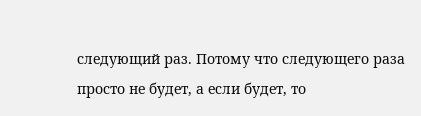следующий раз. Потому что следующего раза просто не будет, а если будет, то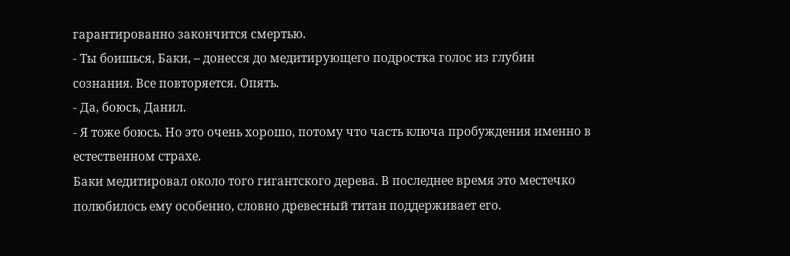гарантированно закончится смертью.
- Ты боишься, Баки, – донесся до медитирующего подростка голос из глубин сознания. Все повторяется. Опять.
- Да, боюсь, Данил.
- Я тоже боюсь. Но это очень хорошо, потому что часть ключа пробуждения именно в естественном страхе.
Баки медитировал около того гигантского дерева. В последнее время это местечко полюбилось ему особенно, словно древесный титан поддерживает его.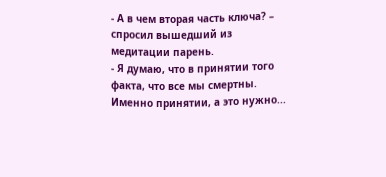- А в чем вторая часть ключа? – спросил вышедший из медитации парень.
- Я думаю, что в принятии того факта, что все мы смертны. Именно принятии, а это нужно...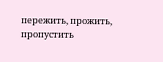пережить, прожить, пропустить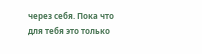через себя. Пока что для тебя это только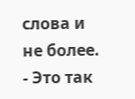слова и не более.
- Это так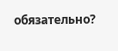обязательно?